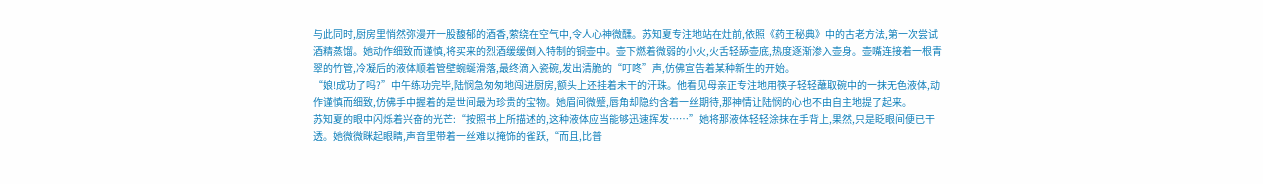与此同时,厨房里悄然弥漫开一股馥郁的酒香,萦绕在空气中,令人心神微醺。苏知夏专注地站在灶前,依照《药王秘典》中的古老方法,第一次尝试酒精蒸馏。她动作细致而谨慎,将买来的烈酒缓缓倒入特制的铜壶中。壶下燃着微弱的小火,火舌轻舔壶底,热度逐渐渗入壶身。壶嘴连接着一根青翠的竹管,冷凝后的液体顺着管壁蜿蜒滑落,最终滴入瓷碗,发出清脆的“叮咚”声,仿佛宣告着某种新生的开始。
“娘!成功了吗?”中午练功完毕,陆悯急匆匆地闯进厨房,额头上还挂着未干的汗珠。他看见母亲正专注地用筷子轻轻蘸取碗中的一抹无色液体,动作谨慎而细致,仿佛手中握着的是世间最为珍贵的宝物。她眉间微蹙,唇角却隐约含着一丝期待,那神情让陆悯的心也不由自主地提了起来。
苏知夏的眼中闪烁着兴奋的光芒:“按照书上所描述的,这种液体应当能够迅速挥发……”她将那液体轻轻涂抹在手背上,果然,只是眨眼间便已干透。她微微眯起眼睛,声音里带着一丝难以掩饰的雀跃,“而且,比普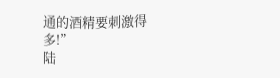通的酒精要刺激得多!”
陆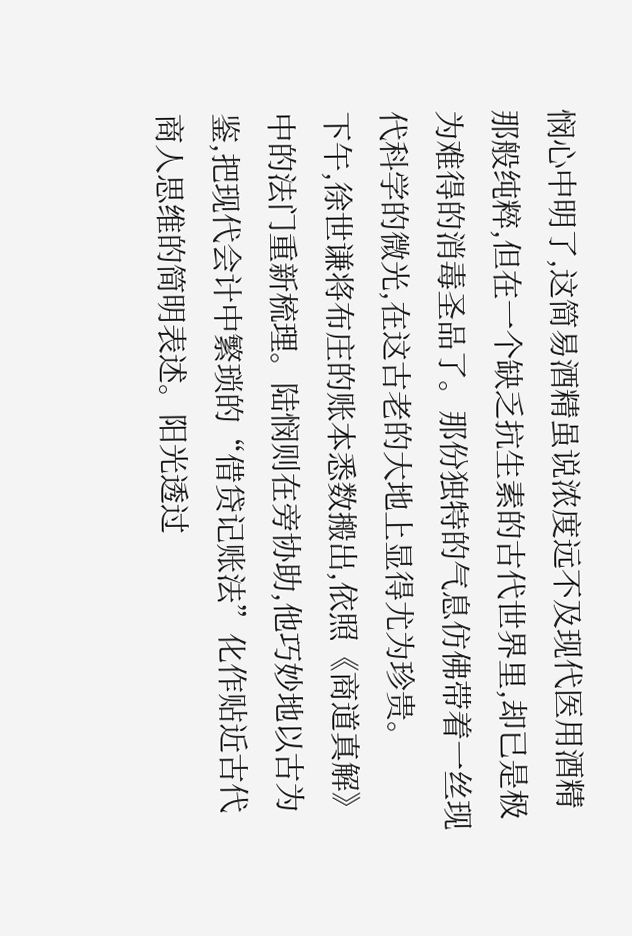悯心中明了,这简易酒精虽说浓度远不及现代医用酒精那般纯粹,但在一个缺乏抗生素的古代世界里,却已是极为难得的消毒圣品了。那份独特的气息仿佛带着一丝现代科学的微光,在这古老的大地上显得尤为珍贵。
下午,徐世谦将布庄的账本悉数搬出,依照《商道真解》中的法门重新梳理。陆悯则在旁协助,他巧妙地以古为鉴,把现代会计中繁琐的“借贷记账法”化作贴近古代商人思维的简明表述。阳光透过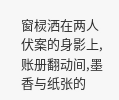窗棂洒在两人伏案的身影上,账册翻动间,墨香与纸张的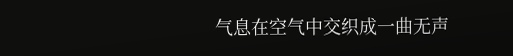气息在空气中交织成一曲无声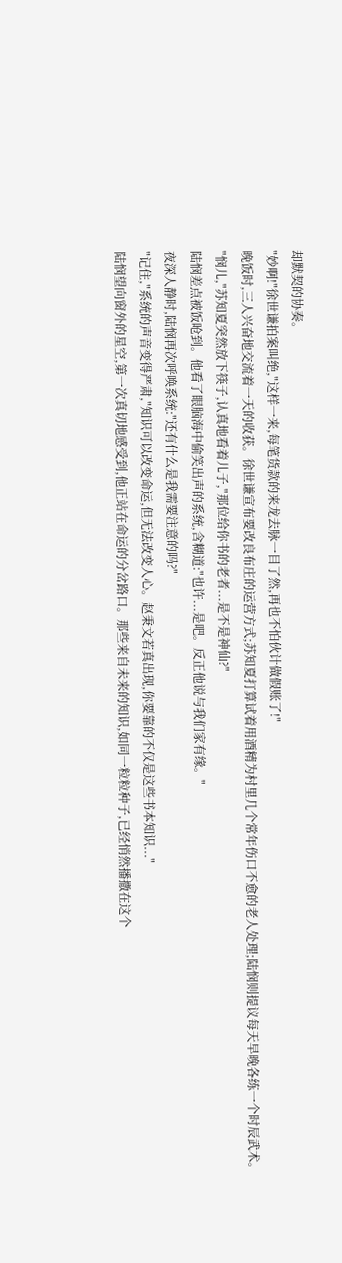却默契的协奏。
"妙啊!"徐世谦拍案叫绝,"这样一来,每笔货款的来龙去脉一目了然,再也不怕伙计做假账了!"
晚饭时,三人兴奋地交流着一天的收获。徐世谦宣布要改良布庄的运营方式;苏知夏打算试着用酒精为村里几个常年伤口不愈的老人处理;陆悯则提议每天早晚各练一个时辰武术。
"悯儿,"苏知夏突然放下筷子,认真地看着儿子,"那位给你书的老者...是不是神仙?"
陆悯差点被饭呛到。他看了眼脑海中偷笑出声的系统,含糊道:"也许...是吧。反正他说与我们家有缘。"
夜深人静时,陆悯再次呼唤系统:"还有什么是我需要注意的吗?"
"记住,"系统的声音变得严肃,"知识可以改变命运,但无法改变人心。赵秉文若真出现,你要靠的不仅是这些书本知识..."
陆悯望向窗外的星空,第一次真切地感受到,他正站在命运的分岔路口。那些来自未来的知识,如同一粒粒种子,已经悄然播撒在这个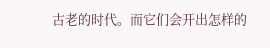古老的时代。而它们会开出怎样的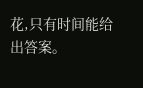花,只有时间能给出答案。